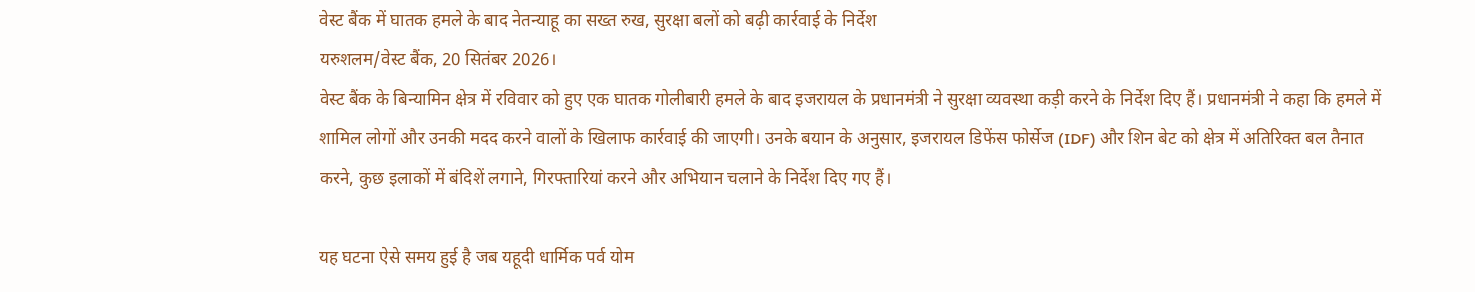वेस्ट बैंक में घातक हमले के बाद नेतन्याहू का सख्त रुख, सुरक्षा बलों को बढ़ी कार्रवाई के निर्देश
यरुशलम/वेस्ट बैंक, 20 सितंबर 2026।
वेस्ट बैंक के बिन्यामिन क्षेत्र में रविवार को हुए एक घातक गोलीबारी हमले के बाद इजरायल के प्रधानमंत्री ने सुरक्षा व्यवस्था कड़ी करने के निर्देश दिए हैं। प्रधानमंत्री ने कहा कि हमले में शामिल लोगों और उनकी मदद करने वालों के खिलाफ कार्रवाई की जाएगी। उनके बयान के अनुसार, इजरायल डिफेंस फोर्सेज (IDF) और शिन बेट को क्षेत्र में अतिरिक्त बल तैनात करने, कुछ इलाकों में बंदिशें लगाने, गिरफ्तारियां करने और अभियान चलाने के निर्देश दिए गए हैं।

यह घटना ऐसे समय हुई है जब यहूदी धार्मिक पर्व योम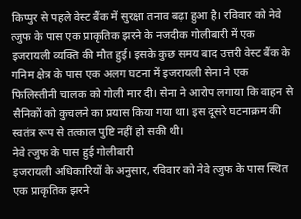किप्पुर से पहले वेस्ट बैंक में सुरक्षा तनाव बढ़ा हुआ है। रविवार को नेवे त्जुफ के पास एक प्राकृतिक झरने के नजदीक गोलीबारी में एक इजरायली व्यक्ति की मौत हुई। इसके कुछ समय बाद उत्तरी वेस्ट बैंक के गनिम क्षेत्र के पास एक अलग घटना में इजरायली सेना ने एक फिलिस्तीनी चालक को गोली मार दी। सेना ने आरोप लगाया कि वाहन से सैनिकों को कुचलने का प्रयास किया गया था। इस दूसरे घटनाक्रम की स्वतंत्र रूप से तत्काल पुष्टि नहीं हो सकी थी।
नेवे त्जुफ के पास हुई गोलीबारी
इजरायली अधिकारियों के अनुसार, रविवार को नेवे त्जुफ के पास स्थित एक प्राकृतिक झरने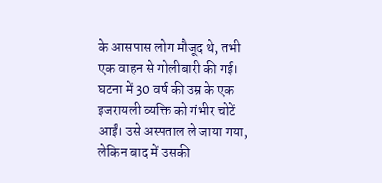के आसपास लोग मौजूद थे, तभी एक वाहन से गोलीबारी की गई। घटना में 30 वर्ष की उम्र के एक इजरायली व्यक्ति को गंभीर चोटें आईं। उसे अस्पताल ले जाया गया, लेकिन बाद में उसकी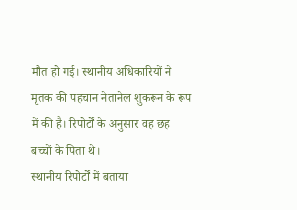मौत हो गई। स्थानीय अधिकारियों ने मृतक की पहचान नेतानेल शुकरून के रूप में की है। रिपोर्टों के अनुसार वह छह बच्चों के पिता थे।
स्थानीय रिपोर्टों में बताया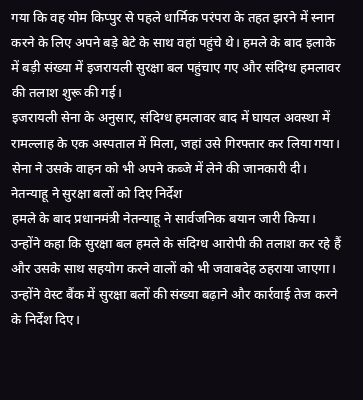गया कि वह योम किप्पुर से पहले धार्मिक परंपरा के तहत झरने में स्नान करने के लिए अपने बड़े बेटे के साथ वहां पहुंचे थे। हमले के बाद इलाके में बड़ी संख्या में इजरायली सुरक्षा बल पहुंचाए गए और संदिग्ध हमलावर की तलाश शुरू की गई।
इजरायली सेना के अनुसार, संदिग्ध हमलावर बाद में घायल अवस्था में रामल्लाह के एक अस्पताल में मिला, जहां उसे गिरफ्तार कर लिया गया। सेना ने उसके वाहन को भी अपने कब्जे में लेने की जानकारी दी।
नेतन्याहू ने सुरक्षा बलों को दिए निर्देश
हमले के बाद प्रधानमंत्री नेतन्याहू ने सार्वजनिक बयान जारी किया। उन्होंने कहा कि सुरक्षा बल हमले के संदिग्ध आरोपी की तलाश कर रहे हैं और उसके साथ सहयोग करने वालों को भी जवाबदेह ठहराया जाएगा। उन्होंने वेस्ट बैंक में सुरक्षा बलों की संख्या बढ़ाने और कार्रवाई तेज करने के निर्देश दिए।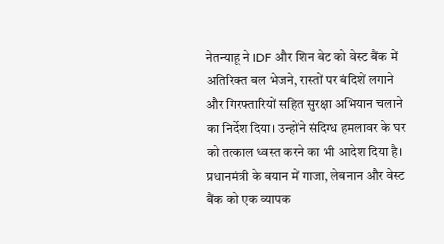नेतन्याहू ने IDF और शिन बेट को वेस्ट बैंक में अतिरिक्त बल भेजने, रास्तों पर बंदिशें लगाने और गिरफ्तारियों सहित सुरक्षा अभियान चलाने का निर्देश दिया। उन्होंने संदिग्ध हमलावर के घर को तत्काल ध्वस्त करने का भी आदेश दिया है।
प्रधानमंत्री के बयान में गाजा, लेबनान और वेस्ट बैंक को एक व्यापक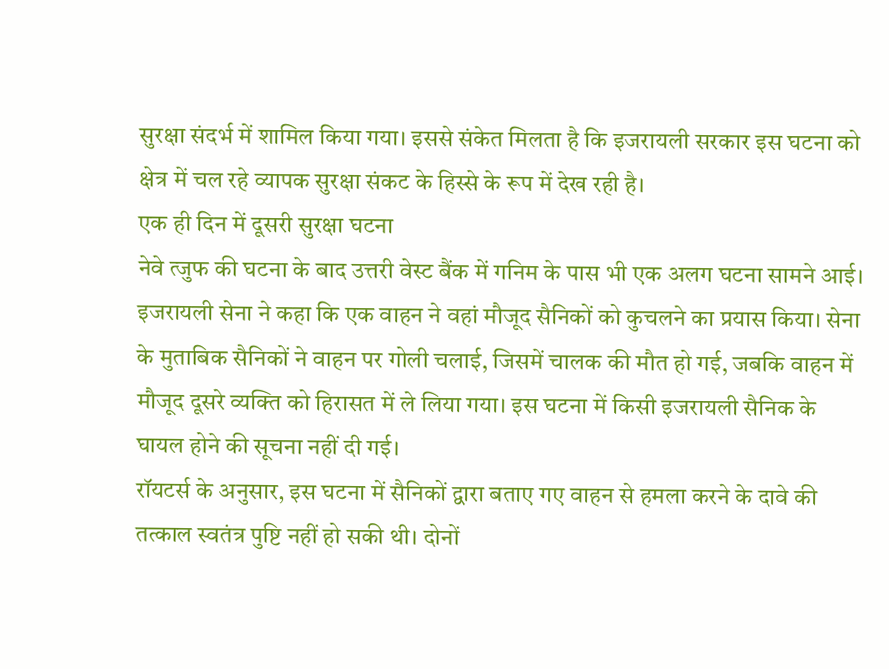सुरक्षा संदर्भ में शामिल किया गया। इससे संकेत मिलता है कि इजरायली सरकार इस घटना को क्षेत्र में चल रहे व्यापक सुरक्षा संकट के हिस्से के रूप में देख रही है।
एक ही दिन में दूसरी सुरक्षा घटना
नेवे त्जुफ की घटना के बाद उत्तरी वेस्ट बैंक में गनिम के पास भी एक अलग घटना सामने आई। इजरायली सेना ने कहा कि एक वाहन ने वहां मौजूद सैनिकों को कुचलने का प्रयास किया। सेना के मुताबिक सैनिकों ने वाहन पर गोली चलाई, जिसमें चालक की मौत हो गई, जबकि वाहन में मौजूद दूसरे व्यक्ति को हिरासत में ले लिया गया। इस घटना में किसी इजरायली सैनिक के घायल होने की सूचना नहीं दी गई।
रॉयटर्स के अनुसार, इस घटना में सैनिकों द्वारा बताए गए वाहन से हमला करने के दावे की तत्काल स्वतंत्र पुष्टि नहीं हो सकी थी। दोनों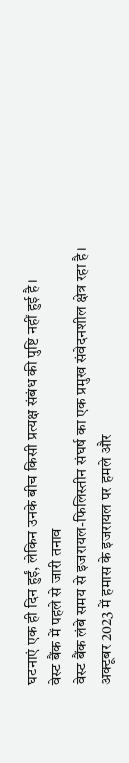घटनाएं एक ही दिन हुईं, लेकिन उनके बीच किसी प्रत्यक्ष संबंध की पुष्टि नहीं हुई है।
वेस्ट बैंक में पहले से जारी तनाव
वेस्ट बैंक लंबे समय से इजरायल-फिलिस्तीन संघर्ष का एक प्रमुख संवेदनशील क्षेत्र रहा है। अक्टूबर 2023 में हमास के इजरायल पर हमले और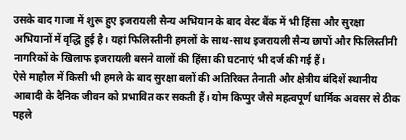उसके बाद गाजा में शुरू हुए इजरायली सैन्य अभियान के बाद वेस्ट बैंक में भी हिंसा और सुरक्षा अभियानों में वृद्धि हुई है। यहां फिलिस्तीनी हमलों के साथ-साथ इजरायली सैन्य छापों और फिलिस्तीनी नागरिकों के खिलाफ इजरायली बसने वालों की हिंसा की घटनाएं भी दर्ज की गई हैं।
ऐसे माहौल में किसी भी हमले के बाद सुरक्षा बलों की अतिरिक्त तैनाती और क्षेत्रीय बंदिशें स्थानीय आबादी के दैनिक जीवन को प्रभावित कर सकती हैं। योम किप्पुर जैसे महत्वपूर्ण धार्मिक अवसर से ठीक पहले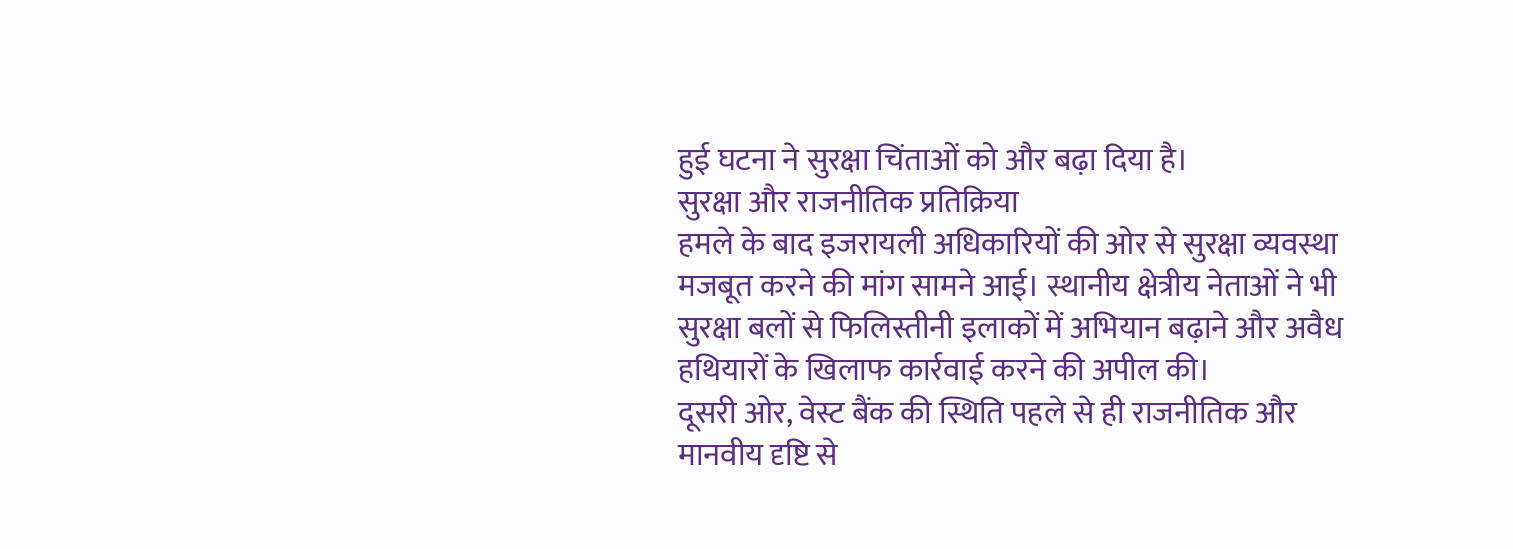हुई घटना ने सुरक्षा चिंताओं को और बढ़ा दिया है।
सुरक्षा और राजनीतिक प्रतिक्रिया
हमले के बाद इजरायली अधिकारियों की ओर से सुरक्षा व्यवस्था मजबूत करने की मांग सामने आई। स्थानीय क्षेत्रीय नेताओं ने भी सुरक्षा बलों से फिलिस्तीनी इलाकों में अभियान बढ़ाने और अवैध हथियारों के खिलाफ कार्रवाई करने की अपील की।
दूसरी ओर, वेस्ट बैंक की स्थिति पहले से ही राजनीतिक और मानवीय दृष्टि से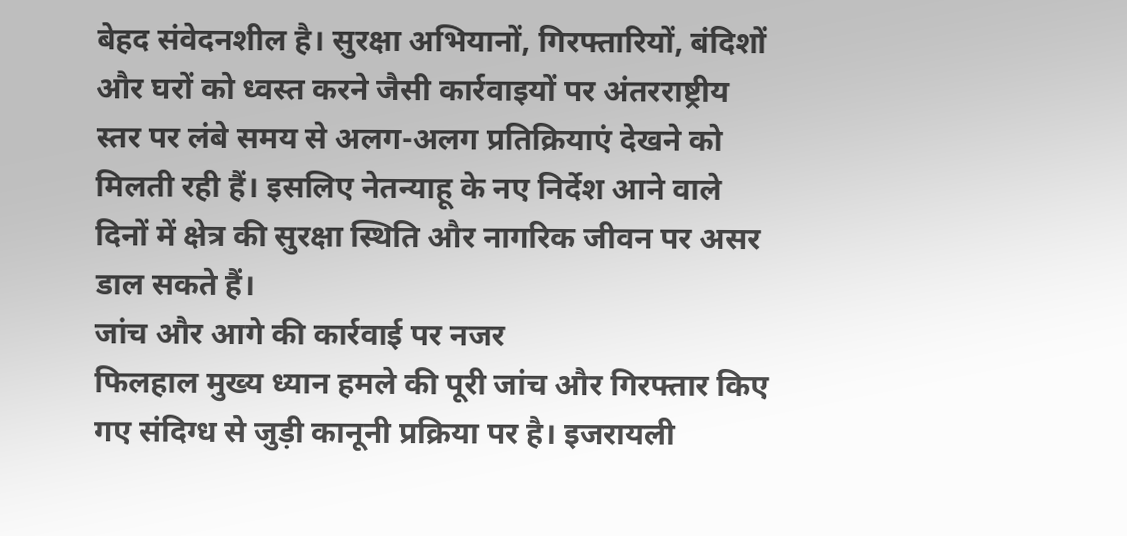बेहद संवेदनशील है। सुरक्षा अभियानों, गिरफ्तारियों, बंदिशों और घरों को ध्वस्त करने जैसी कार्रवाइयों पर अंतरराष्ट्रीय स्तर पर लंबे समय से अलग-अलग प्रतिक्रियाएं देखने को मिलती रही हैं। इसलिए नेतन्याहू के नए निर्देश आने वाले दिनों में क्षेत्र की सुरक्षा स्थिति और नागरिक जीवन पर असर डाल सकते हैं।
जांच और आगे की कार्रवाई पर नजर
फिलहाल मुख्य ध्यान हमले की पूरी जांच और गिरफ्तार किए गए संदिग्ध से जुड़ी कानूनी प्रक्रिया पर है। इजरायली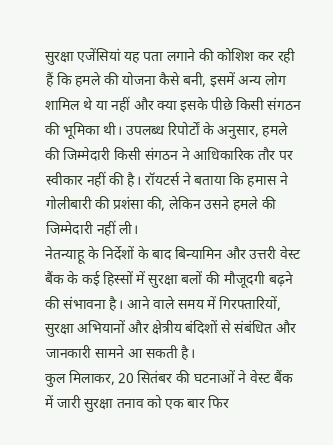सुरक्षा एजेंसियां यह पता लगाने की कोशिश कर रही हैं कि हमले की योजना कैसे बनी, इसमें अन्य लोग शामिल थे या नहीं और क्या इसके पीछे किसी संगठन की भूमिका थी। उपलब्ध रिपोर्टों के अनुसार, हमले की जिम्मेदारी किसी संगठन ने आधिकारिक तौर पर स्वीकार नहीं की है। रॉयटर्स ने बताया कि हमास ने गोलीबारी की प्रशंसा की, लेकिन उसने हमले की जिम्मेदारी नहीं ली।
नेतन्याहू के निर्देशों के बाद बिन्यामिन और उत्तरी वेस्ट बैंक के कई हिस्सों में सुरक्षा बलों की मौजूदगी बढ़ने की संभावना है। आने वाले समय में गिरफ्तारियों, सुरक्षा अभियानों और क्षेत्रीय बंदिशों से संबंधित और जानकारी सामने आ सकती है।
कुल मिलाकर, 20 सितंबर की घटनाओं ने वेस्ट बैंक में जारी सुरक्षा तनाव को एक बार फिर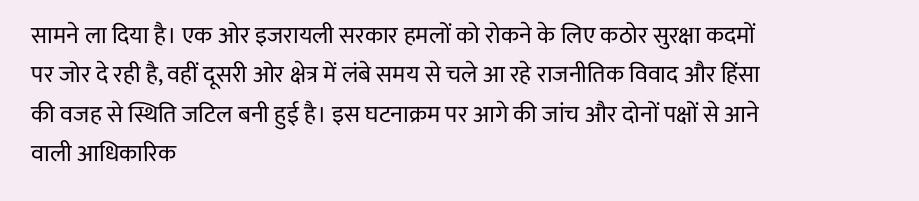सामने ला दिया है। एक ओर इजरायली सरकार हमलों को रोकने के लिए कठोर सुरक्षा कदमों पर जोर दे रही है, वहीं दूसरी ओर क्षेत्र में लंबे समय से चले आ रहे राजनीतिक विवाद और हिंसा की वजह से स्थिति जटिल बनी हुई है। इस घटनाक्रम पर आगे की जांच और दोनों पक्षों से आने वाली आधिकारिक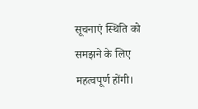सूचनाएं स्थिति को समझने के लिए महत्वपूर्ण होंगी।